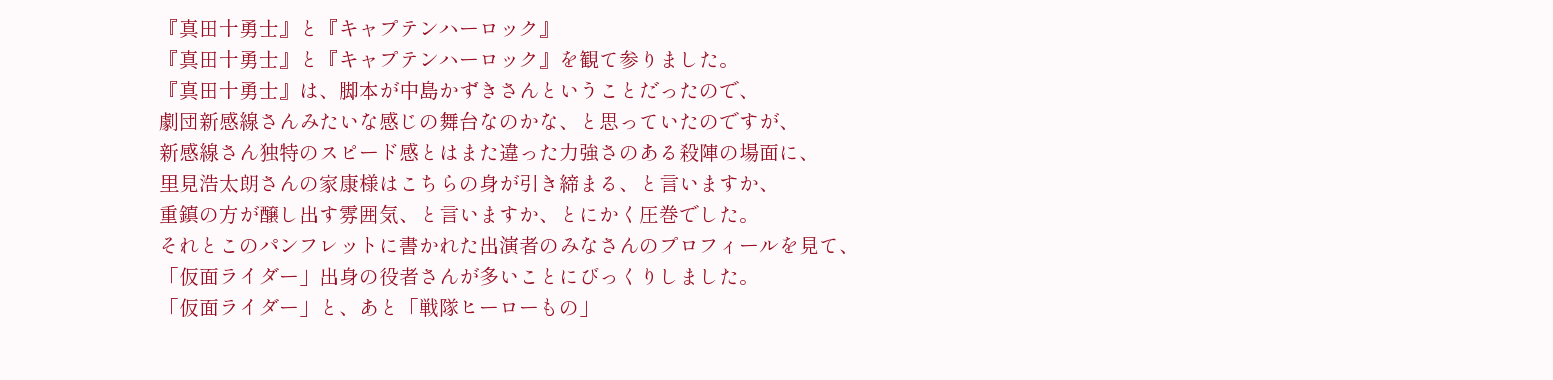『真田十勇士』と『キャプテンハーロック』
『真田十勇士』と『キャプテンハーロック』を観て参りました。
『真田十勇士』は、脚本が中島かずきさんということだったので、
劇団新感線さんみたいな感じの舞台なのかな、と思っていたのですが、
新感線さん独特のスピード感とはまた違った力強さのある殺陣の場面に、
里見浩太朗さんの家康様はこちらの身が引き締まる、と言いますか、
重鎮の方が醸し出す雰囲気、と言いますか、とにかく圧巻でした。
それとこのパンフレットに書かれた出演者のみなさんのプロフィールを見て、
「仮面ライダー」出身の役者さんが多いことにびっくりしました。
「仮面ライダー」と、あと「戦隊ヒーローもの」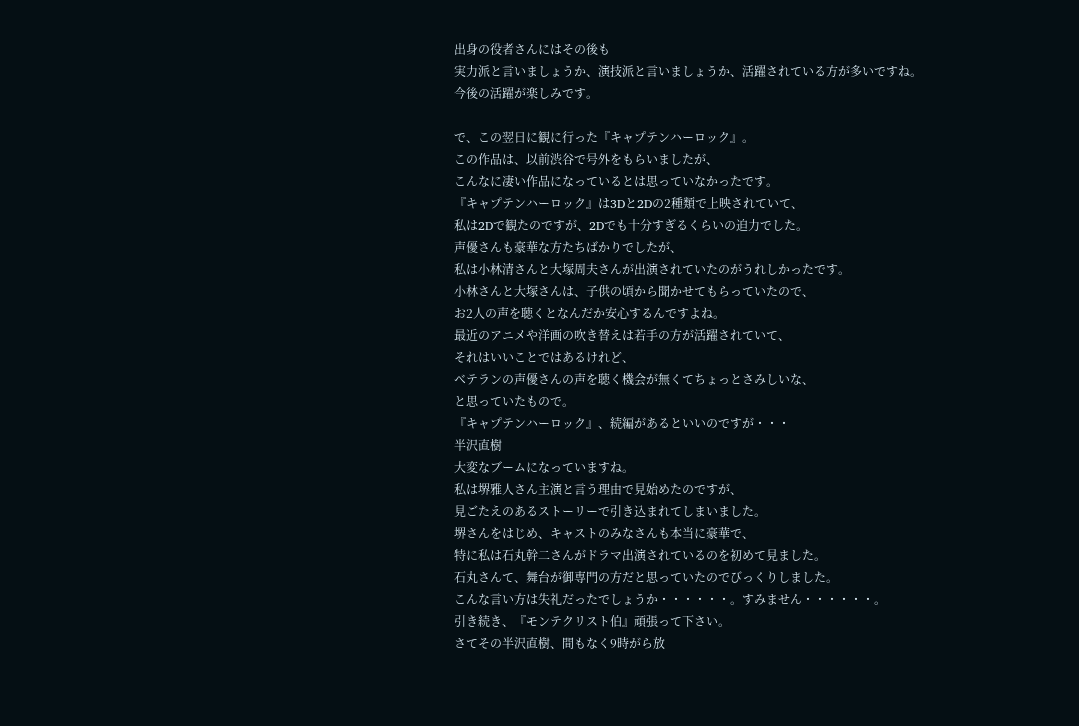出身の役者さんにはその後も
実力派と言いましょうか、演技派と言いましょうか、活躍されている方が多いですね。
今後の活躍が楽しみです。

で、この翌日に観に行った『キャプテンハーロック』。
この作品は、以前渋谷で号外をもらいましたが、
こんなに凄い作品になっているとは思っていなかったです。
『キャプテンハーロック』は3Dと2Dの2種類で上映されていて、
私は2Dで観たのですが、2Dでも十分すぎるくらいの迫力でした。
声優さんも豪華な方たちばかりでしたが、
私は小林清さんと大塚周夫さんが出演されていたのがうれしかったです。
小林さんと大塚さんは、子供の頃から聞かせてもらっていたので、
お2人の声を聴くとなんだか安心するんですよね。
最近のアニメや洋画の吹き替えは若手の方が活躍されていて、
それはいいことではあるけれど、
ベテランの声優さんの声を聴く機会が無くてちょっとさみしいな、
と思っていたもので。
『キャプテンハーロック』、続編があるといいのですが・・・
半沢直樹
大変なブームになっていますね。
私は堺雅人さん主演と言う理由で見始めたのですが、
見ごたえのあるストーリーで引き込まれてしまいました。
堺さんをはじめ、キャストのみなさんも本当に豪華で、
特に私は石丸幹二さんがドラマ出演されているのを初めて見ました。
石丸さんて、舞台が御専門の方だと思っていたのでびっくりしました。
こんな言い方は失礼だったでしょうか・・・・・・。すみません・・・・・・。
引き続き、『モンテクリスト伯』頑張って下さい。
さてその半沢直樹、間もなく9時がら放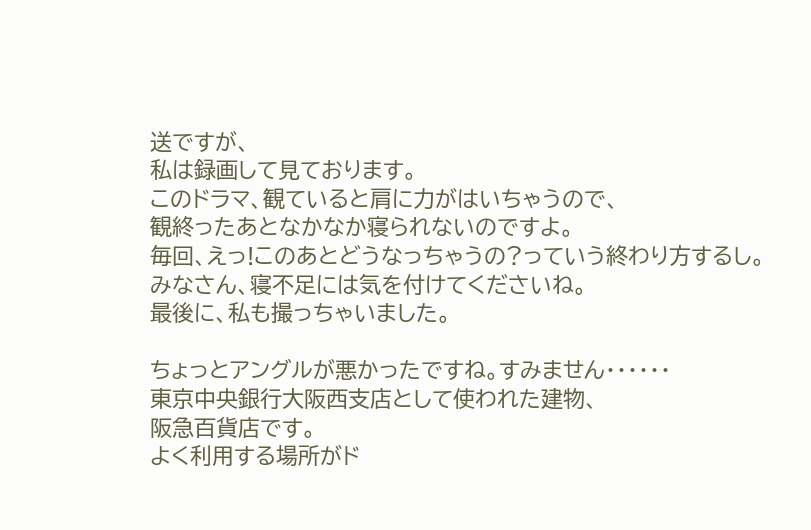送ですが、
私は録画して見ております。
このドラマ、観ていると肩に力がはいちゃうので、
観終ったあとなかなか寝られないのですよ。
毎回、えっ!このあとどうなっちゃうの?っていう終わり方するし。
みなさん、寝不足には気を付けてくださいね。
最後に、私も撮っちゃいました。

ちょっとアングルが悪かったですね。すみません・・・・・・
東京中央銀行大阪西支店として使われた建物、
阪急百貨店です。
よく利用する場所がド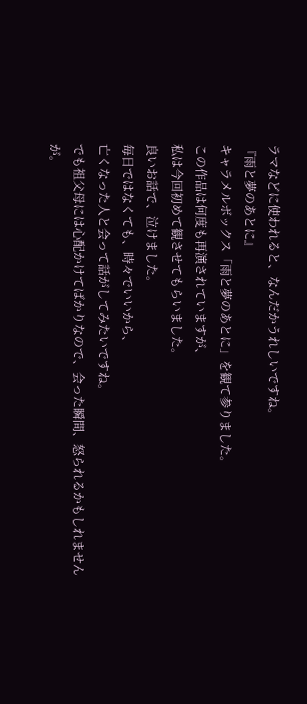ラマなどに使われると、なんだかうれしいですね。
『雨と夢のあとに』
キャラメルボックス「雨と夢のあとに」を観て参りました。
この作品は何度も再演されていますが、
私は今回初めて観させてもらいました。
良いお話で、泣けました。
毎日ではなくても、時々でいいから、
亡くなった人と会って話がしてみたいですね。
でも祖父母には心配かけてばかりなので、会った瞬間、怒られるかもしれませんが。